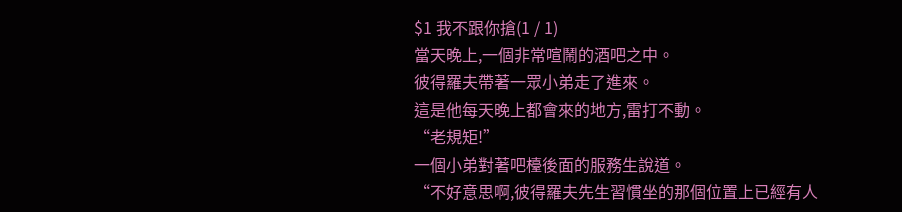$1 我不跟你搶(1 / 1)
當天晚上,一個非常喧鬧的酒吧之中。
彼得羅夫帶著一眾小弟走了進來。
這是他每天晚上都會來的地方,雷打不動。
“老規矩!”
一個小弟對著吧檯後面的服務生說道。
“不好意思啊,彼得羅夫先生習慣坐的那個位置上已經有人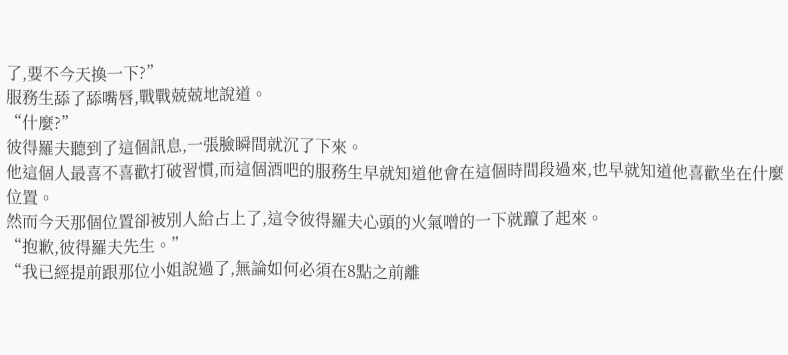了,要不今天換一下?”
服務生舔了舔嘴唇,戰戰兢兢地說道。
“什麼?”
彼得羅夫聽到了這個訊息,一張臉瞬間就沉了下來。
他這個人最喜不喜歡打破習慣,而這個酒吧的服務生早就知道他會在這個時間段過來,也早就知道他喜歡坐在什麼位置。
然而今天那個位置卻被別人給占上了,這令彼得羅夫心頭的火氣噌的一下就躥了起來。
“抱歉,彼得羅夫先生。”
“我已經提前跟那位小姐說過了,無論如何必須在8點之前離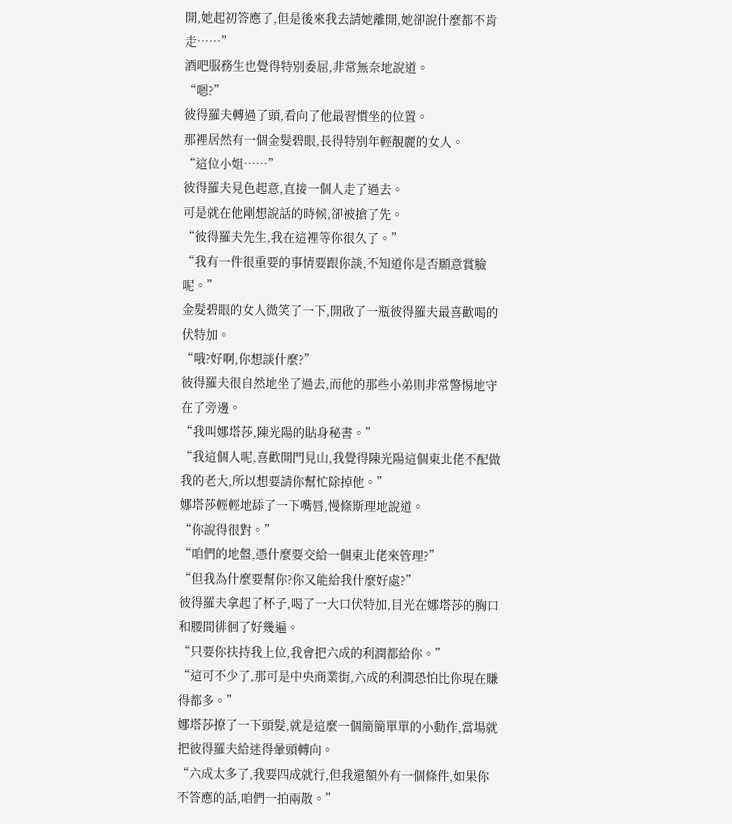開,她起初答應了,但是後來我去請她離開,她卻說什麼都不肯走……”
酒吧服務生也覺得特別委屈,非常無奈地說道。
“嗯?”
彼得羅夫轉過了頭,看向了他最習慣坐的位置。
那裡居然有一個金髮碧眼,長得特別年輕靚麗的女人。
“這位小姐……”
彼得羅夫見色起意,直接一個人走了過去。
可是就在他剛想說話的時候,卻被搶了先。
“彼得羅夫先生,我在這裡等你很久了。”
“我有一件很重要的事情要跟你談,不知道你是否願意賞臉呢。”
金髮碧眼的女人微笑了一下,開啟了一瓶彼得羅夫最喜歡喝的伏特加。
“哦?好啊,你想談什麼?”
彼得羅夫很自然地坐了過去,而他的那些小弟則非常警惕地守在了旁邊。
“我叫娜塔莎,陳光陽的貼身秘書。”
“我這個人呢,喜歡開門見山,我覺得陳光陽這個東北佬不配做我的老大,所以想要請你幫忙除掉他。”
娜塔莎輕輕地舔了一下嘴唇,慢條斯理地說道。
“你說得很對。”
“咱們的地盤,憑什麼要交給一個東北佬來管理?”
“但我為什麼要幫你?你又能給我什麼好處?”
彼得羅夫拿起了杯子,喝了一大口伏特加,目光在娜塔莎的胸口和腰間徘徊了好幾遍。
“只要你扶持我上位,我會把六成的利潤都給你。”
“這可不少了,那可是中央商業街,六成的利潤恐怕比你現在賺得都多。”
娜塔莎撩了一下頭髮,就是這麼一個簡簡單單的小動作,當場就把彼得羅夫給迷得暈頭轉向。
“六成太多了,我要四成就行,但我還額外有一個條件,如果你不答應的話,咱們一拍兩散。”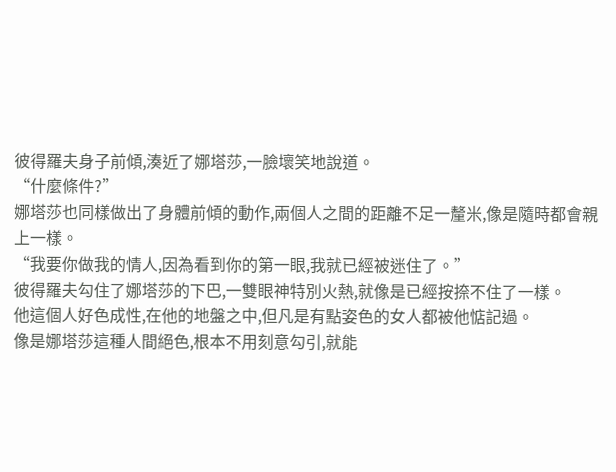彼得羅夫身子前傾,湊近了娜塔莎,一臉壞笑地說道。
“什麼條件?”
娜塔莎也同樣做出了身體前傾的動作,兩個人之間的距離不足一釐米,像是隨時都會親上一樣。
“我要你做我的情人,因為看到你的第一眼,我就已經被迷住了。”
彼得羅夫勾住了娜塔莎的下巴,一雙眼神特別火熱,就像是已經按捺不住了一樣。
他這個人好色成性,在他的地盤之中,但凡是有點姿色的女人都被他惦記過。
像是娜塔莎這種人間絕色,根本不用刻意勾引,就能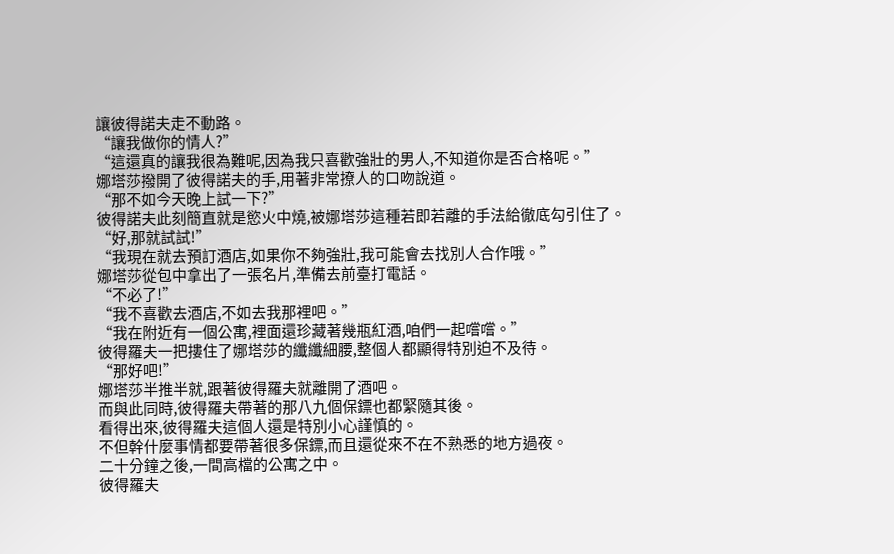讓彼得諾夫走不動路。
“讓我做你的情人?”
“這還真的讓我很為難呢,因為我只喜歡強壯的男人,不知道你是否合格呢。”
娜塔莎撥開了彼得諾夫的手,用著非常撩人的口吻說道。
“那不如今天晚上試一下?”
彼得諾夫此刻簡直就是慾火中燒,被娜塔莎這種若即若離的手法給徹底勾引住了。
“好,那就試試!”
“我現在就去預訂酒店,如果你不夠強壯,我可能會去找別人合作哦。”
娜塔莎從包中拿出了一張名片,準備去前臺打電話。
“不必了!”
“我不喜歡去酒店,不如去我那裡吧。”
“我在附近有一個公寓,裡面還珍藏著幾瓶紅酒,咱們一起嚐嚐。”
彼得羅夫一把摟住了娜塔莎的纖纖細腰,整個人都顯得特別迫不及待。
“那好吧!”
娜塔莎半推半就,跟著彼得羅夫就離開了酒吧。
而與此同時,彼得羅夫帶著的那八九個保鏢也都緊隨其後。
看得出來,彼得羅夫這個人還是特別小心謹慎的。
不但幹什麼事情都要帶著很多保鏢,而且還從來不在不熟悉的地方過夜。
二十分鐘之後,一間高檔的公寓之中。
彼得羅夫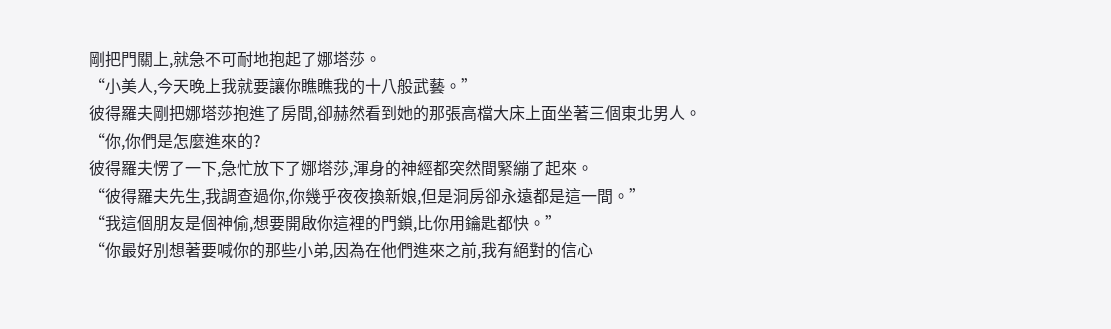剛把門關上,就急不可耐地抱起了娜塔莎。
“小美人,今天晚上我就要讓你瞧瞧我的十八般武藝。”
彼得羅夫剛把娜塔莎抱進了房間,卻赫然看到她的那張高檔大床上面坐著三個東北男人。
“你,你們是怎麼進來的?
彼得羅夫愣了一下,急忙放下了娜塔莎,渾身的神經都突然間緊繃了起來。
“彼得羅夫先生,我調查過你,你幾乎夜夜換新娘,但是洞房卻永遠都是這一間。”
“我這個朋友是個神偷,想要開啟你這裡的門鎖,比你用鑰匙都快。”
“你最好別想著要喊你的那些小弟,因為在他們進來之前,我有絕對的信心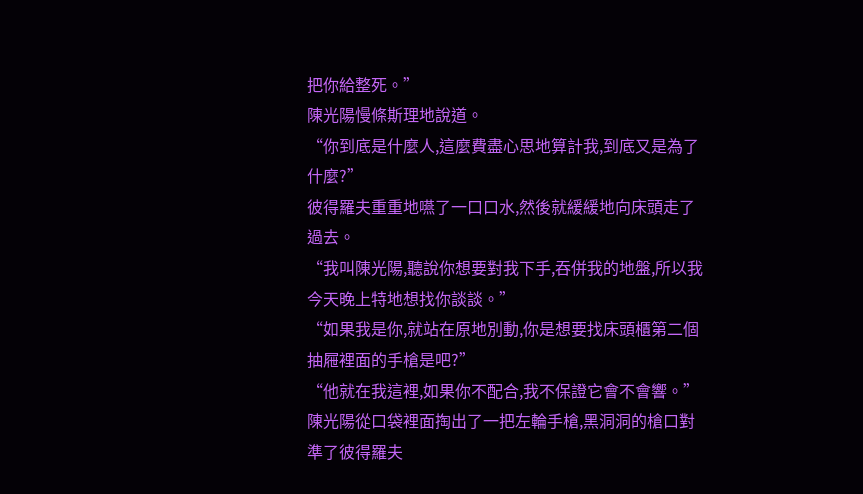把你給整死。”
陳光陽慢條斯理地說道。
“你到底是什麼人,這麼費盡心思地算計我,到底又是為了什麼?”
彼得羅夫重重地嚥了一口口水,然後就緩緩地向床頭走了過去。
“我叫陳光陽,聽說你想要對我下手,吞併我的地盤,所以我今天晚上特地想找你談談。”
“如果我是你,就站在原地別動,你是想要找床頭櫃第二個抽屜裡面的手槍是吧?”
“他就在我這裡,如果你不配合,我不保證它會不會響。”
陳光陽從口袋裡面掏出了一把左輪手槍,黑洞洞的槍口對準了彼得羅夫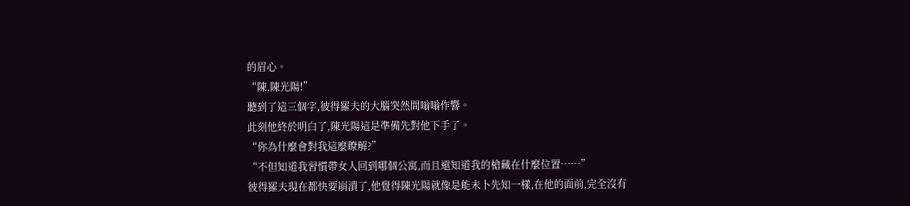的眉心。
“陳,陳光陽!”
聽到了這三個字,彼得羅夫的大腦突然間嗡嗡作響。
此刻他終於明白了,陳光陽這是準備先對他下手了。
“你為什麼會對我這麼瞭解?”
“不但知道我習慣帶女人回到哪個公寓,而且還知道我的槍藏在什麼位置……”
彼得羅夫現在都快要崩潰了,他覺得陳光陽就像是能未卜先知一樣,在他的面前,完全沒有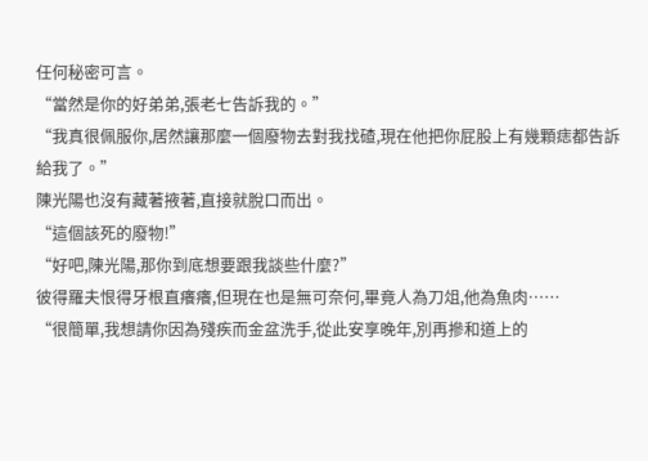任何秘密可言。
“當然是你的好弟弟,張老七告訴我的。”
“我真很佩服你,居然讓那麼一個廢物去對我找碴,現在他把你屁股上有幾顆痣都告訴給我了。”
陳光陽也沒有藏著掖著,直接就脫口而出。
“這個該死的廢物!”
“好吧,陳光陽,那你到底想要跟我談些什麼?”
彼得羅夫恨得牙根直癢癢,但現在也是無可奈何,畢竟人為刀俎,他為魚肉……
“很簡單,我想請你因為殘疾而金盆洗手,從此安享晚年,別再摻和道上的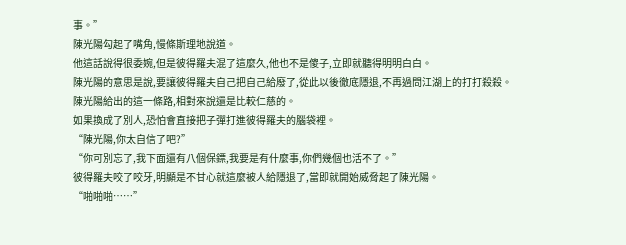事。”
陳光陽勾起了嘴角,慢條斯理地說道。
他這話說得很委婉,但是彼得羅夫混了這麼久,他也不是傻子,立即就聽得明明白白。
陳光陽的意思是說,要讓彼得羅夫自己把自己給廢了,從此以後徹底隱退,不再過問江湖上的打打殺殺。
陳光陽給出的這一條路,相對來說還是比較仁慈的。
如果換成了別人,恐怕會直接把子彈打進彼得羅夫的腦袋裡。
“陳光陽,你太自信了吧?”
“你可別忘了,我下面還有八個保鏢,我要是有什麼事,你們幾個也活不了。”
彼得羅夫咬了咬牙,明顯是不甘心就這麼被人給隱退了,當即就開始威脅起了陳光陽。
“啪啪啪……”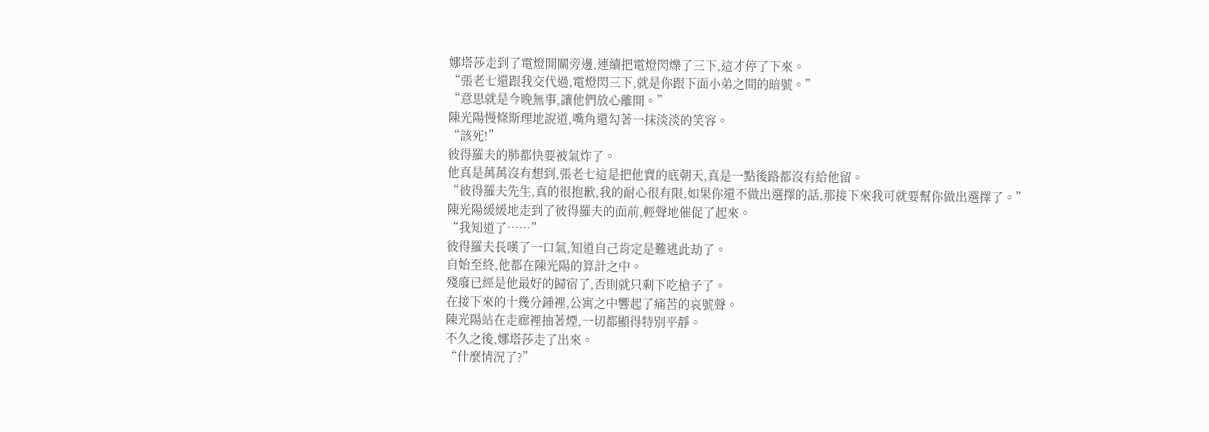娜塔莎走到了電燈開關旁邊,連續把電燈閃爍了三下,這才停了下來。
“張老七還跟我交代過,電燈閃三下,就是你跟下面小弟之間的暗號。”
“意思就是今晚無事,讓他們放心離開。”
陳光陽慢條斯理地說道,嘴角還勾著一抹淡淡的笑容。
“該死!”
彼得羅夫的肺都快要被氣炸了。
他真是萬萬沒有想到,張老七這是把他賣的底朝天,真是一點後路都沒有給他留。
“彼得羅夫先生,真的很抱歉,我的耐心很有限,如果你還不做出選擇的話,那接下來我可就要幫你做出選擇了。”
陳光陽緩緩地走到了彼得羅夫的面前,輕聲地催促了起來。
“我知道了……”
彼得羅夫長嘆了一口氣,知道自己肯定是難逃此劫了。
自始至終,他都在陳光陽的算計之中。
殘廢已經是他最好的歸宿了,否則就只剩下吃槍子了。
在接下來的十幾分鍾裡,公寓之中響起了痛苦的哀號聲。
陳光陽站在走廊裡抽著煙,一切都顯得特別平靜。
不久之後,娜塔莎走了出來。
“什麼情況了?”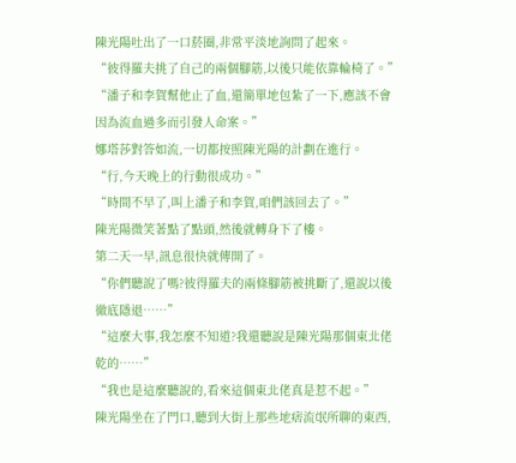陳光陽吐出了一口菸圈,非常平淡地詢問了起來。
“彼得羅夫挑了自己的兩個腳筋,以後只能依靠輪椅了。”
“潘子和李賀幫他止了血,還簡單地包紮了一下,應該不會因為流血過多而引發人命案。”
娜塔莎對答如流,一切都按照陳光陽的計劃在進行。
“行,今天晚上的行動很成功。”
“時間不早了,叫上潘子和李賀,咱們該回去了。”
陳光陽微笑著點了點頭,然後就轉身下了樓。
第二天一早,訊息很快就傳開了。
“你們聽說了嗎?彼得羅夫的兩條腳筋被挑斷了,還說以後徹底隱退……”
“這麼大事,我怎麼不知道?我還聽說是陳光陽那個東北佬乾的……”
“我也是這麼聽說的,看來這個東北佬真是惹不起。”
陳光陽坐在了門口,聽到大街上那些地痞流氓所聊的東西,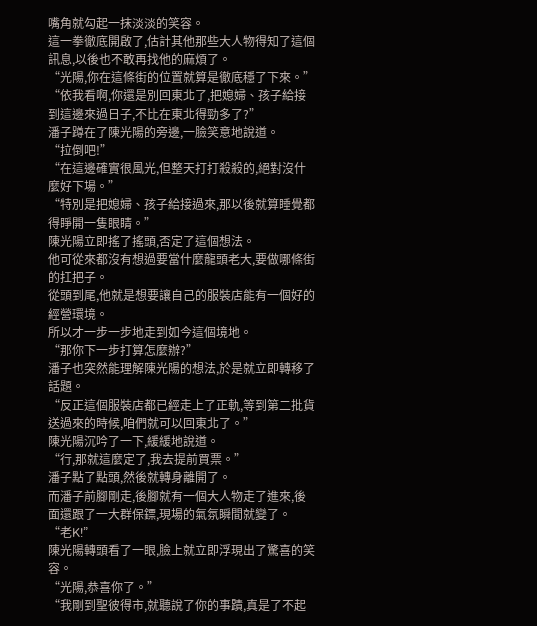嘴角就勾起一抹淡淡的笑容。
這一拳徹底開啟了,估計其他那些大人物得知了這個訊息,以後也不敢再找他的麻煩了。
“光陽,你在這條街的位置就算是徹底穩了下來。”
“依我看啊,你還是別回東北了,把媳婦、孩子給接到這邊來過日子,不比在東北得勁多了?”
潘子蹲在了陳光陽的旁邊,一臉笑意地說道。
“拉倒吧!”
“在這邊確實很風光,但整天打打殺殺的,絕對沒什麼好下場。”
“特別是把媳婦、孩子給接過來,那以後就算睡覺都得睜開一隻眼睛。”
陳光陽立即搖了搖頭,否定了這個想法。
他可從來都沒有想過要當什麼龍頭老大,要做哪條街的扛把子。
從頭到尾,他就是想要讓自己的服裝店能有一個好的經營環境。
所以才一步一步地走到如今這個境地。
“那你下一步打算怎麼辦?”
潘子也突然能理解陳光陽的想法,於是就立即轉移了話題。
“反正這個服裝店都已經走上了正軌,等到第二批貨送過來的時候,咱們就可以回東北了。”
陳光陽沉吟了一下,緩緩地說道。
“行,那就這麼定了,我去提前買票。”
潘子點了點頭,然後就轉身離開了。
而潘子前腳剛走,後腳就有一個大人物走了進來,後面還跟了一大群保鏢,現場的氣氛瞬間就變了。
“老K!”
陳光陽轉頭看了一眼,臉上就立即浮現出了驚喜的笑容。
“光陽,恭喜你了。”
“我剛到聖彼得市,就聽說了你的事蹟,真是了不起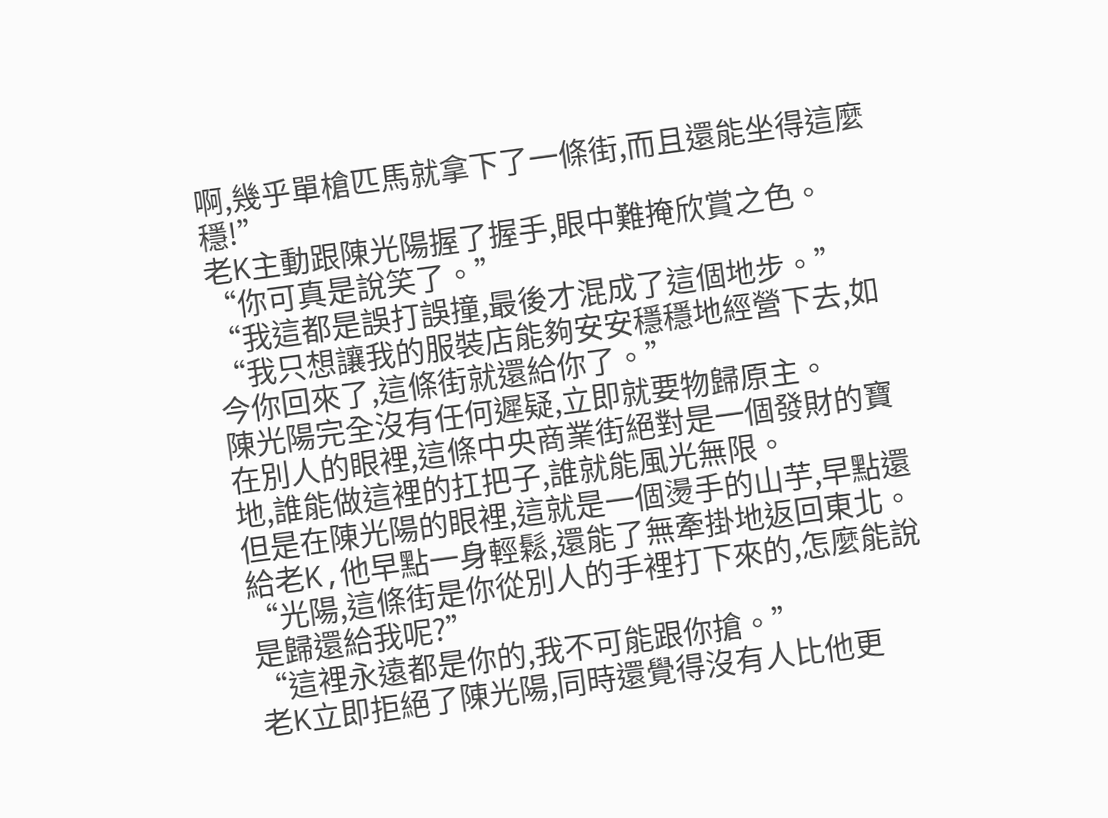啊,幾乎單槍匹馬就拿下了一條街,而且還能坐得這麼穩!”
老K主動跟陳光陽握了握手,眼中難掩欣賞之色。
“你可真是說笑了。”
“我這都是誤打誤撞,最後才混成了這個地步。”
“我只想讓我的服裝店能夠安安穩穩地經營下去,如今你回來了,這條街就還給你了。”
陳光陽完全沒有任何遲疑,立即就要物歸原主。
在別人的眼裡,這條中央商業街絕對是一個發財的寶地,誰能做這裡的扛把子,誰就能風光無限。
但是在陳光陽的眼裡,這就是一個燙手的山芋,早點還給老K,他早點一身輕鬆,還能了無牽掛地返回東北。
“光陽,這條街是你從別人的手裡打下來的,怎麼能說是歸還給我呢?”
“這裡永遠都是你的,我不可能跟你搶。”
老K立即拒絕了陳光陽,同時還覺得沒有人比他更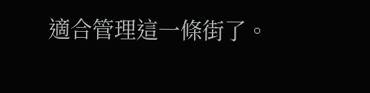適合管理這一條街了。